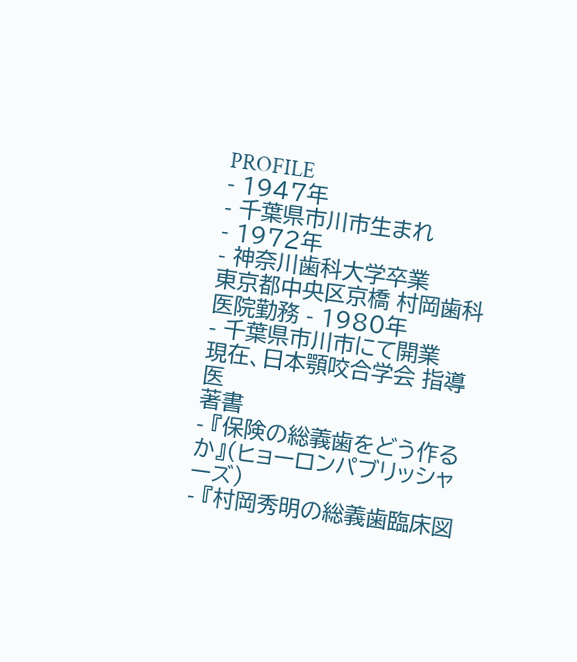PROFILE
- 1947年
- 千葉県市川市生まれ
- 1972年
- 神奈川歯科大学卒業
東京都中央区京橋 村岡歯科医院勤務 - 1980年
- 千葉県市川市にて開業
現在、日本顎咬合学会 指導医
著書
- 『保険の総義歯をどう作るか』(ヒョーロンパブリッシャーズ)
- 『村岡秀明の総義歯臨床図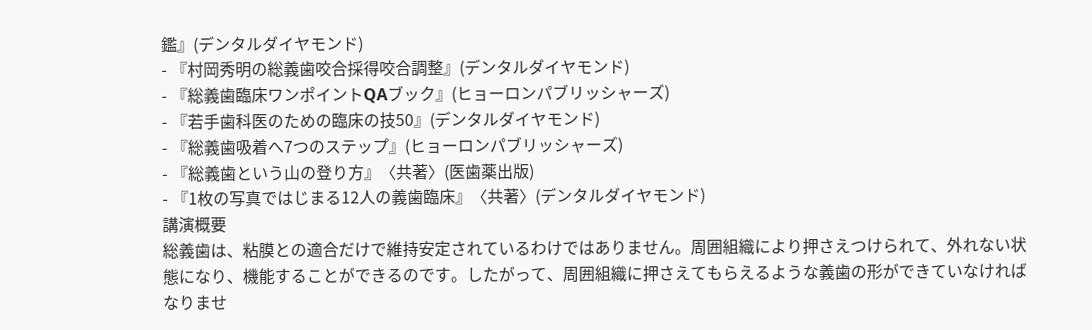鑑』(デンタルダイヤモンド)
- 『村岡秀明の総義歯咬合採得咬合調整』(デンタルダイヤモンド)
- 『総義歯臨床ワンポイントQAブック』(ヒョーロンパブリッシャーズ)
- 『若手歯科医のための臨床の技50』(デンタルダイヤモンド)
- 『総義歯吸着へ7つのステップ』(ヒョーロンパブリッシャーズ)
- 『総義歯という山の登り方』〈共著〉(医歯薬出版)
- 『1枚の写真ではじまる12人の義歯臨床』〈共著〉(デンタルダイヤモンド)
講演概要
総義歯は、粘膜との適合だけで維持安定されているわけではありません。周囲組織により押さえつけられて、外れない状態になり、機能することができるのです。したがって、周囲組織に押さえてもらえるような義歯の形ができていなければなりませ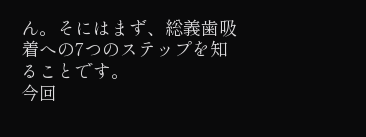ん。そにはまず、総義歯吸着への7つのステップを知ることです。
今回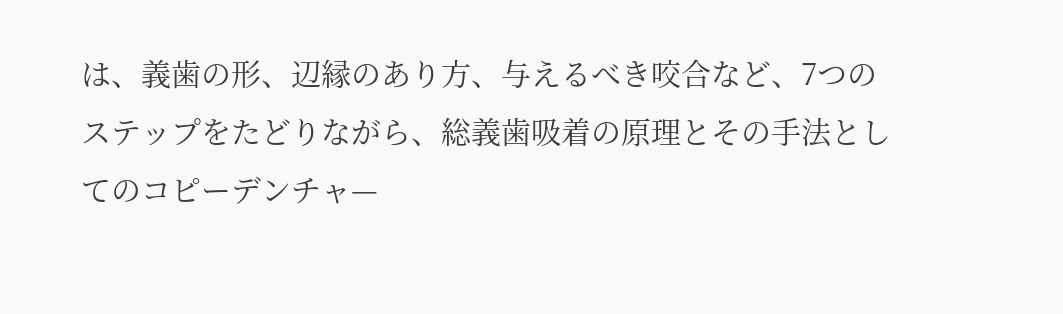は、義歯の形、辺縁のあり方、与えるべき咬合など、7つのステップをたどりながら、総義歯吸着の原理とその手法としてのコピーデンチャ—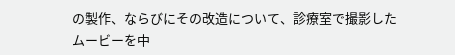の製作、ならびにその改造について、診療室で撮影したムービーを中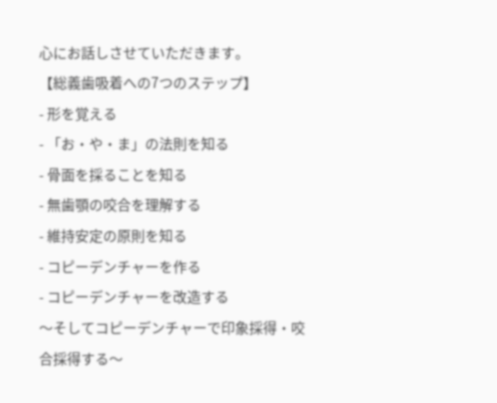心にお話しさせていただきます。
【総義歯吸着への7つのステップ】
- 形を覚える
- 「お・や・ま」の法則を知る
- 骨面を採ることを知る
- 無歯顎の咬合を理解する
- 維持安定の原則を知る
- コピーデンチャーを作る
- コピーデンチャーを改造する
〜そしてコピーデンチャーで印象採得・咬合採得する〜